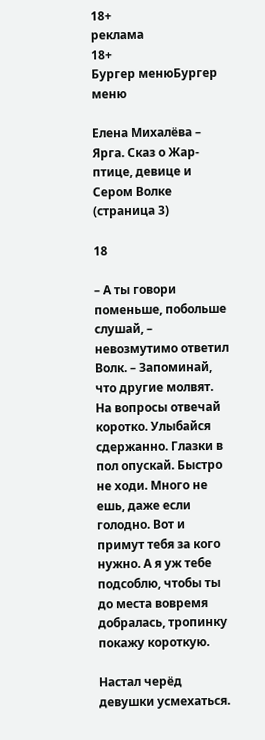18+
реклама
18+
Бургер менюБургер меню

Елена Михалёва – Ярга. Сказ о Жар-птице, девице и Сером Волке (страница 3)

18

– А ты говори поменьше, побольше слушай, – невозмутимо ответил Волк. – Запоминай, что другие молвят. На вопросы отвечай коротко. Улыбайся сдержанно. Глазки в пол опускай. Быстро не ходи. Много не ешь, даже если голодно. Вот и примут тебя за кого нужно. А я уж тебе подсоблю, чтобы ты до места вовремя добралась, тропинку покажу короткую.

Настал черёд девушки усмехаться.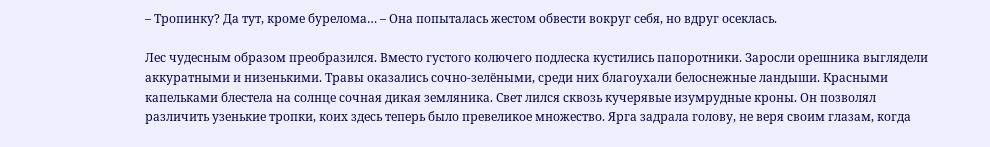– Тропинку? Да тут, кроме бурелома… – Она попыталась жестом обвести вокруг себя, но вдруг осеклась.

Лес чудесным образом преобразился. Вместо густого колючего подлеска кустились папоротники. Заросли орешника выглядели аккуратными и низенькими. Травы оказались сочно-зелёными, среди них благоухали белоснежные ландыши. Красными капельками блестела на солнце сочная дикая земляника. Свет лился сквозь кучерявые изумрудные кроны. Он позволял различить узенькие тропки, коих здесь теперь было превеликое множество. Ярга задрала голову, не веря своим глазам, когда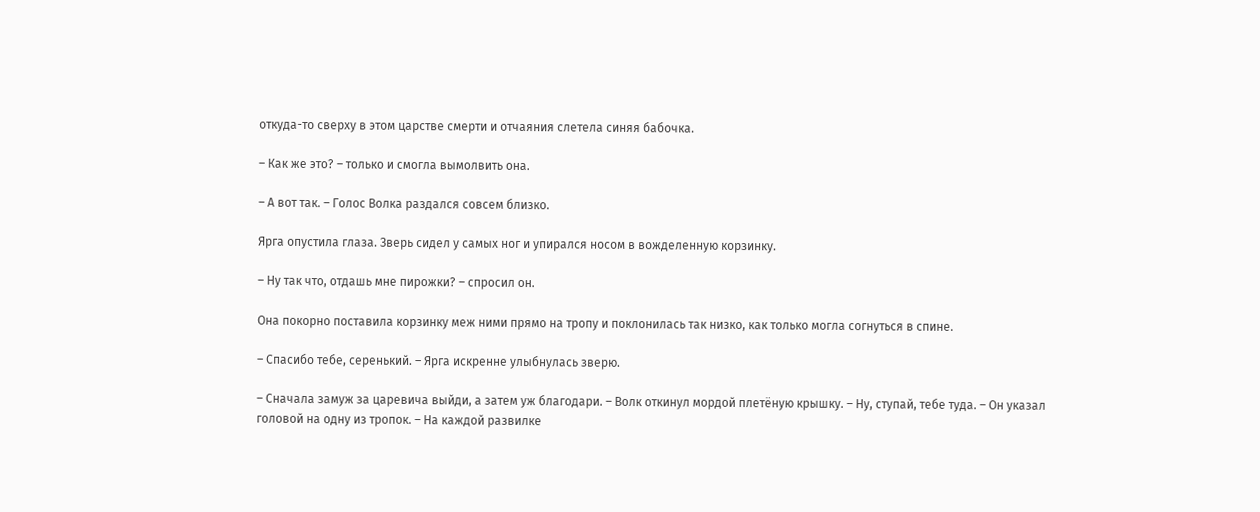откуда-то сверху в этом царстве смерти и отчаяния слетела синяя бабочка.

– Как же это? – только и смогла вымолвить она.

– А вот так. – Голос Волка раздался совсем близко.

Ярга опустила глаза. Зверь сидел у самых ног и упирался носом в вожделенную корзинку.

– Ну так что, отдашь мне пирожки? – спросил он.

Она покорно поставила корзинку меж ними прямо на тропу и поклонилась так низко, как только могла согнуться в спине.

– Спасибо тебе, серенький. – Ярга искренне улыбнулась зверю.

– Сначала замуж за царевича выйди, а затем уж благодари. – Волк откинул мордой плетёную крышку. – Ну, ступай, тебе туда. – Он указал головой на одну из тропок. – На каждой развилке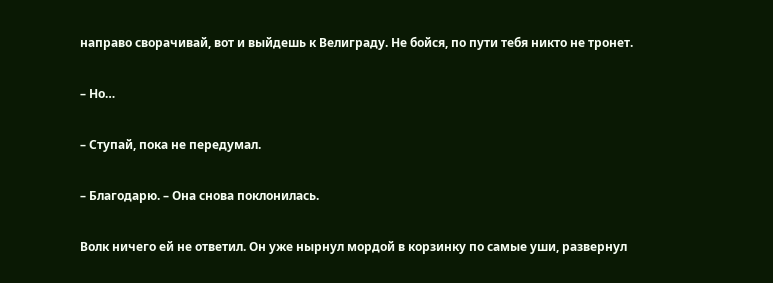направо сворачивай, вот и выйдешь к Велиграду. Не бойся, по пути тебя никто не тронет.

– Но…

– Ступай, пока не передумал.

– Благодарю. – Она снова поклонилась.

Волк ничего ей не ответил. Он уже нырнул мордой в корзинку по самые уши, развернул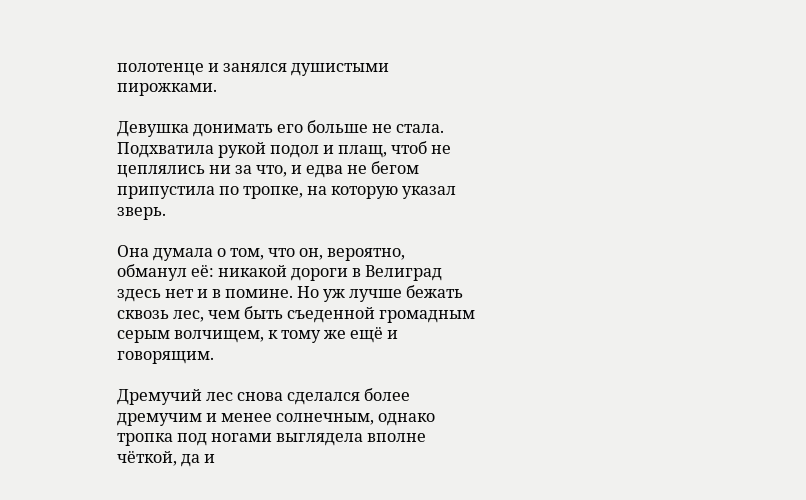полотенце и занялся душистыми пирожками.

Девушка донимать его больше не стала. Подхватила рукой подол и плащ, чтоб не цеплялись ни за что, и едва не бегом припустила по тропке, на которую указал зверь.

Она думала о том, что он, вероятно, обманул её: никакой дороги в Велиград здесь нет и в помине. Но уж лучше бежать сквозь лес, чем быть съеденной громадным серым волчищем, к тому же ещё и говорящим.

Дремучий лес снова сделался более дремучим и менее солнечным, однако тропка под ногами выглядела вполне чёткой, да и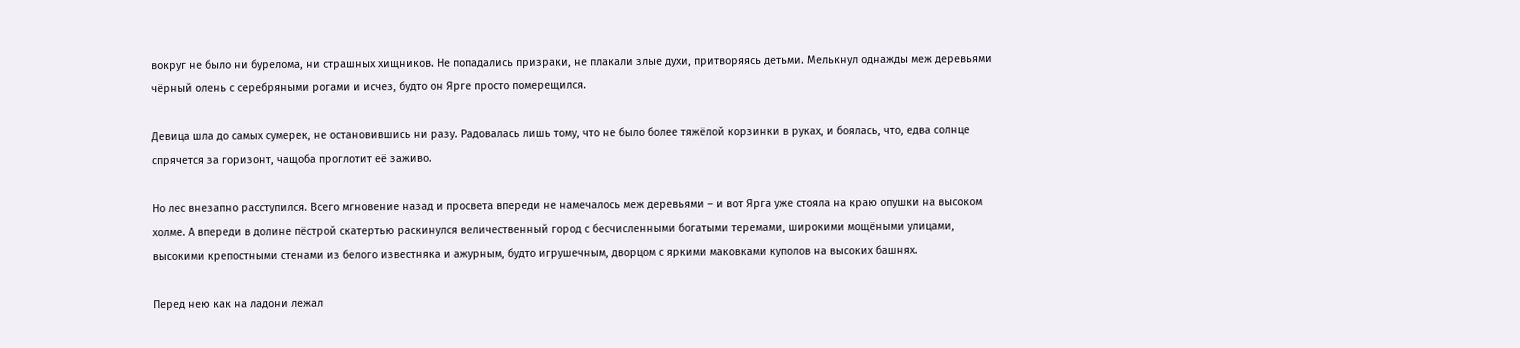вокруг не было ни бурелома, ни страшных хищников. Не попадались призраки, не плакали злые духи, притворяясь детьми. Мелькнул однажды меж деревьями чёрный олень с серебряными рогами и исчез, будто он Ярге просто померещился.

Девица шла до самых сумерек, не остановившись ни разу. Радовалась лишь тому, что не было более тяжёлой корзинки в руках, и боялась, что, едва солнце спрячется за горизонт, чащоба проглотит её заживо.

Но лес внезапно расступился. Всего мгновение назад и просвета впереди не намечалось меж деревьями – и вот Ярга уже стояла на краю опушки на высоком холме. А впереди в долине пёстрой скатертью раскинулся величественный город с бесчисленными богатыми теремами, широкими мощёными улицами, высокими крепостными стенами из белого известняка и ажурным, будто игрушечным, дворцом с яркими маковками куполов на высоких башнях.

Перед нею как на ладони лежал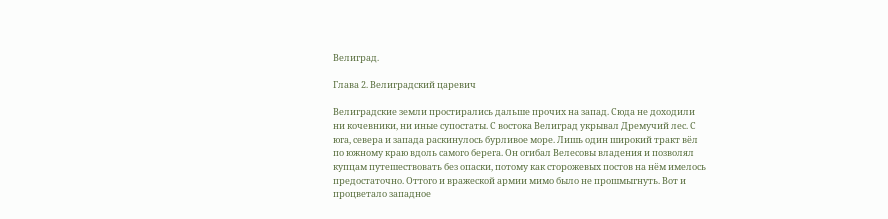Велиград.

Глава 2. Велиградский царевич

Велиградские земли простирались дальше прочих на запад. Сюда не доходили ни кочевники, ни иные супостаты. С востока Велиград укрывал Дремучий лес. С юга, севера и запада раскинулось бурливое море. Лишь один широкий тракт вёл по южному краю вдоль самого берега. Он огибал Велесовы владения и позволял купцам путешествовать без опаски, потому как сторожевых постов на нём имелось предостаточно. Оттого и вражеской армии мимо было не прошмыгнуть. Вот и процветало западное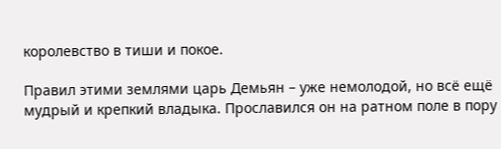королевство в тиши и покое.

Правил этими землями царь Демьян – уже немолодой, но всё ещё мудрый и крепкий владыка. Прославился он на ратном поле в пору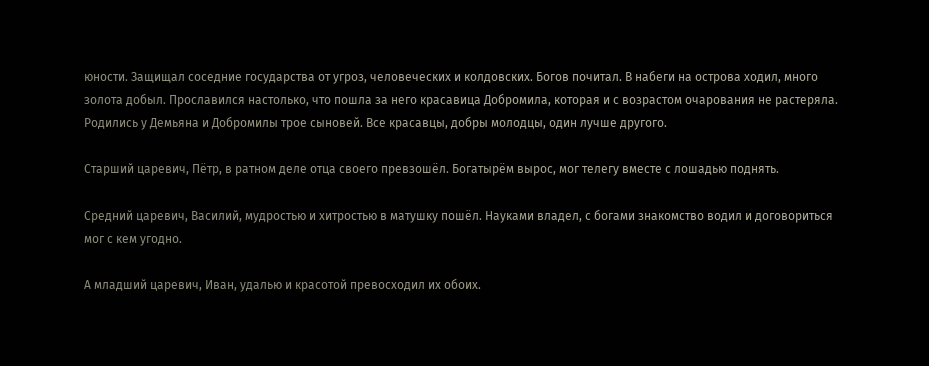юности. Защищал соседние государства от угроз, человеческих и колдовских. Богов почитал. В набеги на острова ходил, много золота добыл. Прославился настолько, что пошла за него красавица Добромила, которая и с возрастом очарования не растеряла. Родились у Демьяна и Добромилы трое сыновей. Все красавцы, добры молодцы, один лучше другого.

Старший царевич, Пётр, в ратном деле отца своего превзошёл. Богатырём вырос, мог телегу вместе с лошадью поднять.

Средний царевич, Василий, мудростью и хитростью в матушку пошёл. Науками владел, с богами знакомство водил и договориться мог с кем угодно.

А младший царевич, Иван, удалью и красотой превосходил их обоих.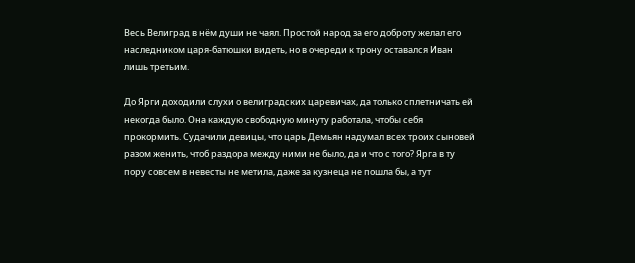Весь Велиград в нём души не чаял. Простой народ за его доброту желал его наследником царя-батюшки видеть, но в очереди к трону оставался Иван лишь третьим.

До Ярги доходили слухи о велиградских царевичах, да только сплетничать ей некогда было. Она каждую свободную минуту работала, чтобы себя прокормить. Судачили девицы, что царь Демьян надумал всех троих сыновей разом женить, чтоб раздора между ними не было, да и что с того? Ярга в ту пору совсем в невесты не метила, даже за кузнеца не пошла бы, а тут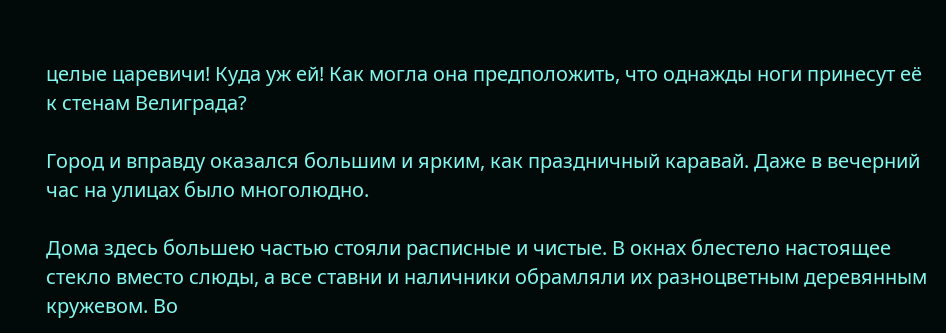целые царевичи! Куда уж ей! Как могла она предположить, что однажды ноги принесут её к стенам Велиграда?

Город и вправду оказался большим и ярким, как праздничный каравай. Даже в вечерний час на улицах было многолюдно.

Дома здесь большею частью стояли расписные и чистые. В окнах блестело настоящее стекло вместо слюды, а все ставни и наличники обрамляли их разноцветным деревянным кружевом. Во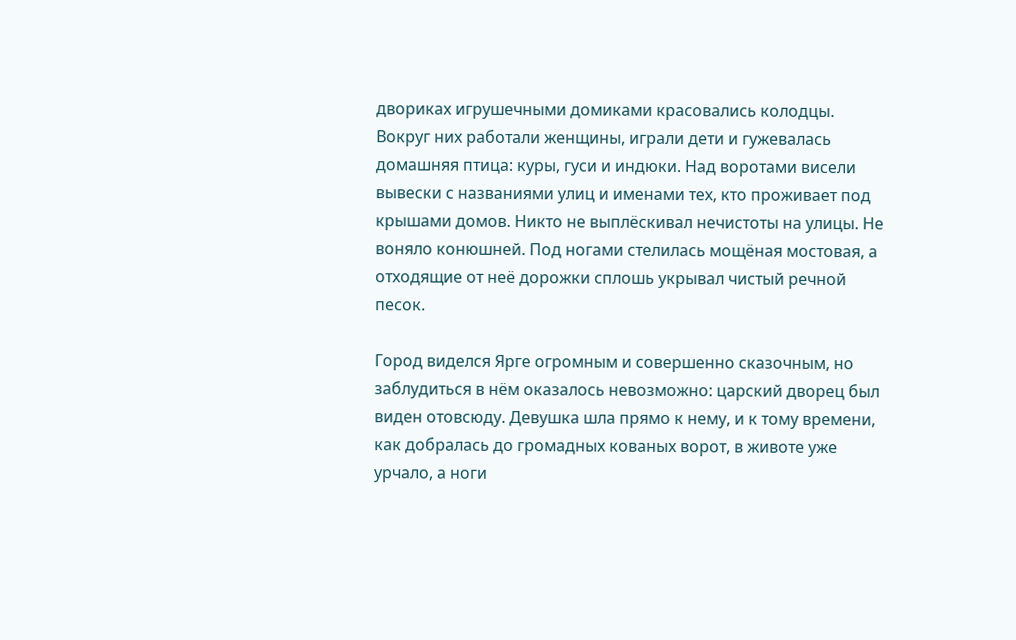двориках игрушечными домиками красовались колодцы. Вокруг них работали женщины, играли дети и гужевалась домашняя птица: куры, гуси и индюки. Над воротами висели вывески с названиями улиц и именами тех, кто проживает под крышами домов. Никто не выплёскивал нечистоты на улицы. Не воняло конюшней. Под ногами стелилась мощёная мостовая, а отходящие от неё дорожки сплошь укрывал чистый речной песок.

Город виделся Ярге огромным и совершенно сказочным, но заблудиться в нём оказалось невозможно: царский дворец был виден отовсюду. Девушка шла прямо к нему, и к тому времени, как добралась до громадных кованых ворот, в животе уже урчало, а ноги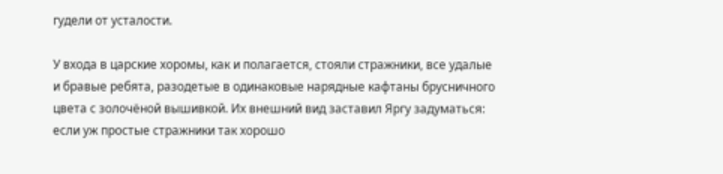гудели от усталости.

У входа в царские хоромы, как и полагается, стояли стражники, все удалые и бравые ребята, разодетые в одинаковые нарядные кафтаны брусничного цвета с золочёной вышивкой. Их внешний вид заставил Яргу задуматься: если уж простые стражники так хорошо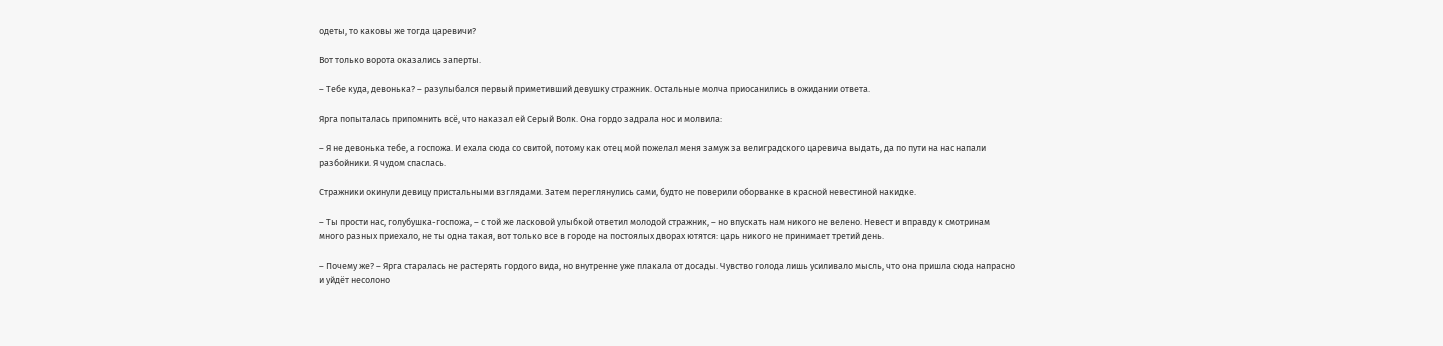одеты, то каковы же тогда царевичи?

Вот только ворота оказались заперты.

– Тебе куда, девонька? – разулыбался первый приметивший девушку стражник. Остальные молча приосанились в ожидании ответа.

Ярга попыталась припомнить всё, что наказал ей Серый Волк. Она гордо задрала нос и молвила:

– Я не девонька тебе, а госпожа. И ехала сюда со свитой, потому как отец мой пожелал меня замуж за велиградского царевича выдать, да по пути на нас напали разбойники. Я чудом спаслась.

Стражники окинули девицу пристальными взглядами. Затем переглянулись сами, будто не поверили оборванке в красной невестиной накидке.

– Ты прости нас, голубушка-госпожа, – с той же ласковой улыбкой ответил молодой стражник, – но впускать нам никого не велено. Невест и вправду к смотринам много разных приехало, не ты одна такая, вот только все в городе на постоялых дворах ютятся: царь никого не принимает третий день.

– Почему же? – Ярга старалась не растерять гордого вида, но внутренне уже плакала от досады. Чувство голода лишь усиливало мысль, что она пришла сюда напрасно и уйдёт несолоно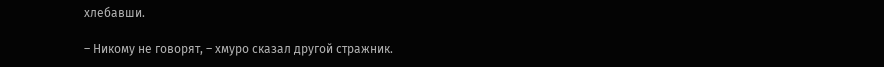хлебавши.

– Никому не говорят, – хмуро сказал другой стражник.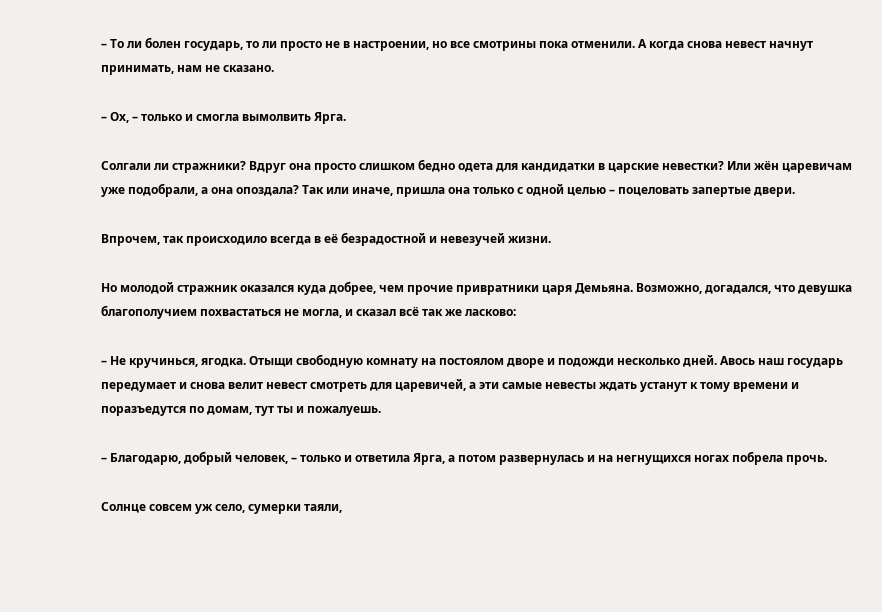– То ли болен государь, то ли просто не в настроении, но все смотрины пока отменили. А когда снова невест начнут принимать, нам не сказано.

– Ох, – только и смогла вымолвить Ярга.

Солгали ли стражники? Вдруг она просто слишком бедно одета для кандидатки в царские невестки? Или жён царевичам уже подобрали, а она опоздала? Так или иначе, пришла она только с одной целью – поцеловать запертые двери.

Впрочем, так происходило всегда в её безрадостной и невезучей жизни.

Но молодой стражник оказался куда добрее, чем прочие привратники царя Демьяна. Возможно, догадался, что девушка благополучием похвастаться не могла, и сказал всё так же ласково:

– Не кручинься, ягодка. Отыщи свободную комнату на постоялом дворе и подожди несколько дней. Авось наш государь передумает и снова велит невест смотреть для царевичей, а эти самые невесты ждать устанут к тому времени и поразъедутся по домам, тут ты и пожалуешь.

– Благодарю, добрый человек, – только и ответила Ярга, а потом развернулась и на негнущихся ногах побрела прочь.

Солнце совсем уж село, сумерки таяли,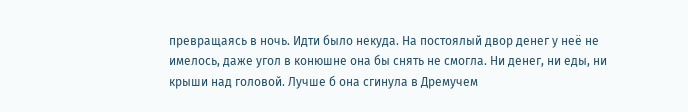превращаясь в ночь. Идти было некуда. На постоялый двор денег у неё не имелось, даже угол в конюшне она бы снять не смогла. Ни денег, ни еды, ни крыши над головой. Лучше б она сгинула в Дремучем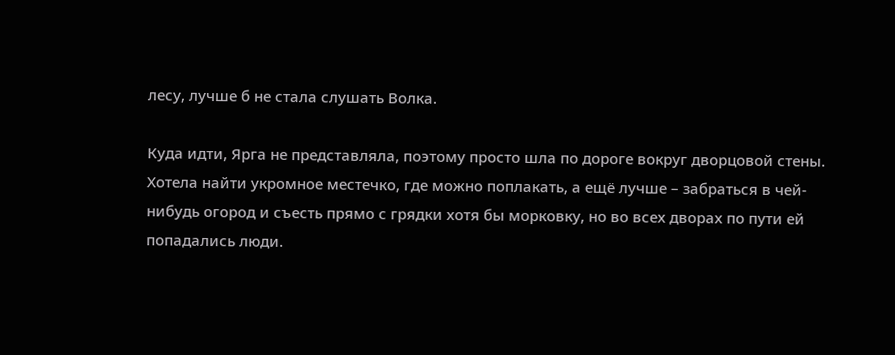лесу, лучше б не стала слушать Волка.

Куда идти, Ярга не представляла, поэтому просто шла по дороге вокруг дворцовой стены. Хотела найти укромное местечко, где можно поплакать, а ещё лучше – забраться в чей-нибудь огород и съесть прямо с грядки хотя бы морковку, но во всех дворах по пути ей попадались люди.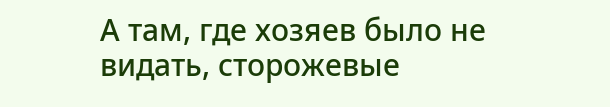А там, где хозяев было не видать, сторожевые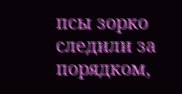псы зорко следили за порядком,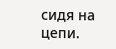сидя на цепи.